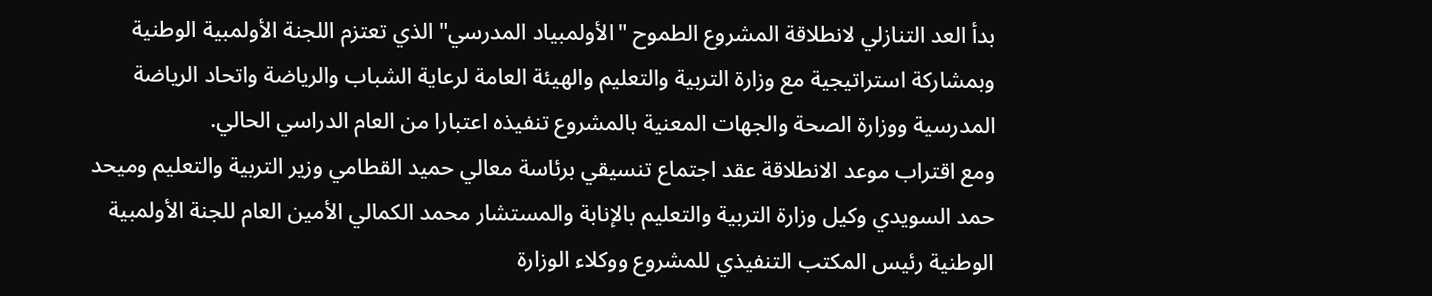بدأ العد التنازلي لانطلاقة المشروع الطموح "الأولمبياد المدرسي" الذي تعتزم اللجنة الأولمبية الوطنية وبمشاركة استراتيجية مع وزارة التربية والتعليم والهيئة العامة لرعاية الشباب والرياضة واتحاد الرياضة المدرسية ووزارة الصحة والجهات المعنية بالمشروع تنفيذه اعتبارا من العام الدراسي الحالي.
ومع اقتراب موعد الانطلاقة عقد اجتماع تنسيقي برئاسة معالي حميد القطامي وزير التربية والتعليم وميحد حمد السويدي وكيل وزارة التربية والتعليم بالإنابة والمستشار محمد الكمالي الأمين العام للجنة الأولمبية الوطنية رئيس المكتب التنفيذي للمشروع ووكلاء الوزارة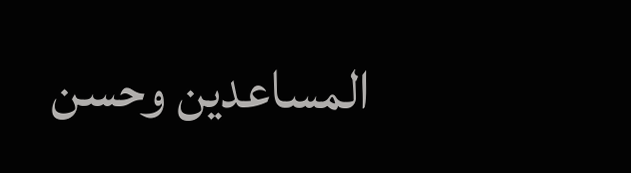المساعدين وحسن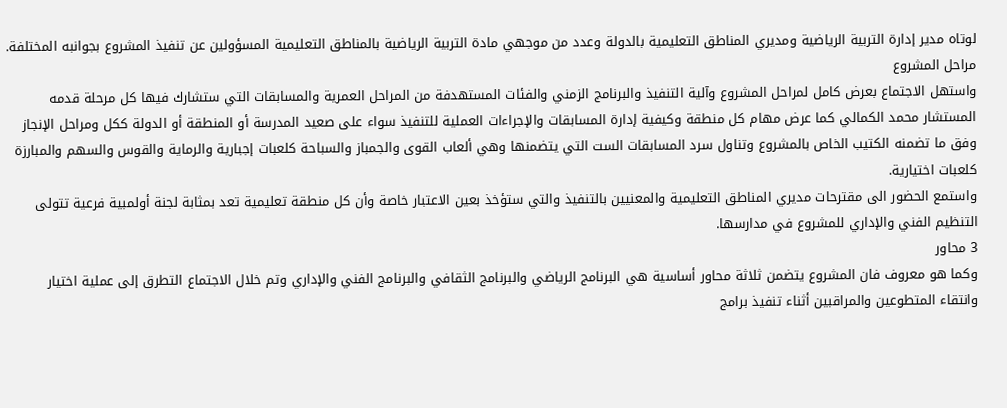لوتاه مدير إدارة التربية الرياضية ومديري المناطق التعليمية بالدولة وعدد من موجهي مادة التربية الرياضية بالمناطق التعليمية المسؤولين عن تنفيذ المشروع بجوانبه المختلفة.
مراحل المشروع
واستهل الاجتماع بعرض كامل لمراحل المشروع وآلية التنفيذ والبرنامج الزمني والفئات المستهدفة من المراحل العمرية والمسابقات التي ستشارك فيها كل مرحلة قدمه المستشار محمد الكمالي كما عرض مهام كل منطقة وكيفية إدارة المسابقات والإجراءات العملية للتنفيذ سواء على صعيد المدرسة أو المنطقة أو الدولة ككل ومراحل الإنجاز وفق ما تضمنه الكتيب الخاص بالمشروع وتناول سرد المسابقات الست التي يتضمنها وهي ألعاب القوى والجمباز والسباحة كلعبات إجبارية والرماية والقوس والسهم والمبارزة كلعبات اختيارية.
واستمع الحضور الى مقترحات مديري المناطق التعليمية والمعنيين بالتنفيذ والتي ستؤخذ بعين الاعتبار خاصة وأن كل منطقة تعليمية تعد بمثابة لجنة أولمبية فرعية تتولى التنظيم الفني والإداري للمشروع في مدارسها.
3 محاور
وكما هو معروف فان المشروع يتضمن ثلاثة محاور أساسية هي البرنامج الرياضي والبرنامج الثقافي والبرنامج الفني والإداري وتم خلال الاجتماع التطرق إلى عملية اختيار وانتقاء المتطوعين والمراقبين أثناء تنفيذ برامج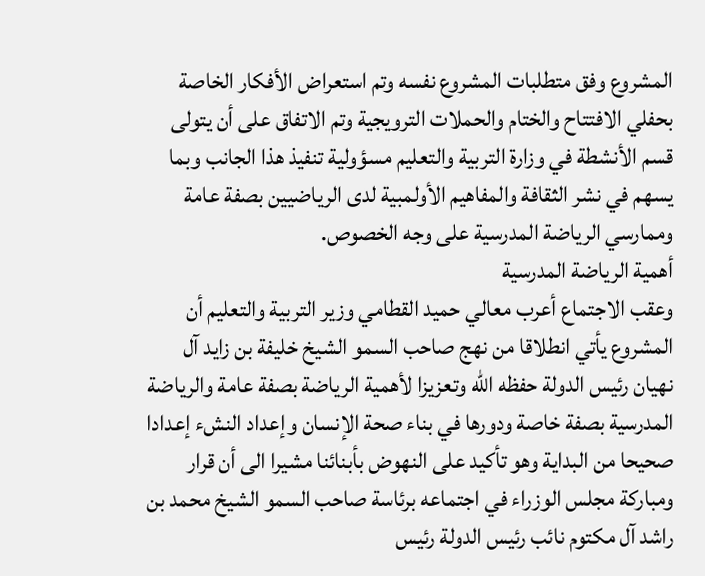المشروع وفق متطلبات المشروع نفسه وتم استعراض الأفكار الخاصة بحفلي الافتتاح والختام والحملات الترويجية وتم الاتفاق على أن يتولى قسم الأنشطة في وزارة التربية والتعليم مسؤولية تنفيذ هذا الجانب وبما يسهم في نشر الثقافة والمفاهيم الأولمبية لدى الرياضيين بصفة عامة وممارسي الرياضة المدرسية على وجه الخصوص.
أهمية الرياضة المدرسية
وعقب الاجتماع أعرب معالي حميد القطامي وزير التربية والتعليم أن المشروع يأتي انطلاقا من نهج صاحب السمو الشيخ خليفة بن زايد آل نهيان رئيس الدولة حفظه الله وتعزيزا لأهمية الرياضة بصفة عامة والرياضة المدرسية بصفة خاصة ودورها في بناء صحة الإنسان وإعداد النشء إعدادا صحيحا من البداية وهو تأكيد على النهوض بأبنائنا مشيرا الى أن قرار ومباركة مجلس الوزراء في اجتماعه برئاسة صاحب السمو الشيخ محمد بن راشد آل مكتوم نائب رئيس الدولة رئيس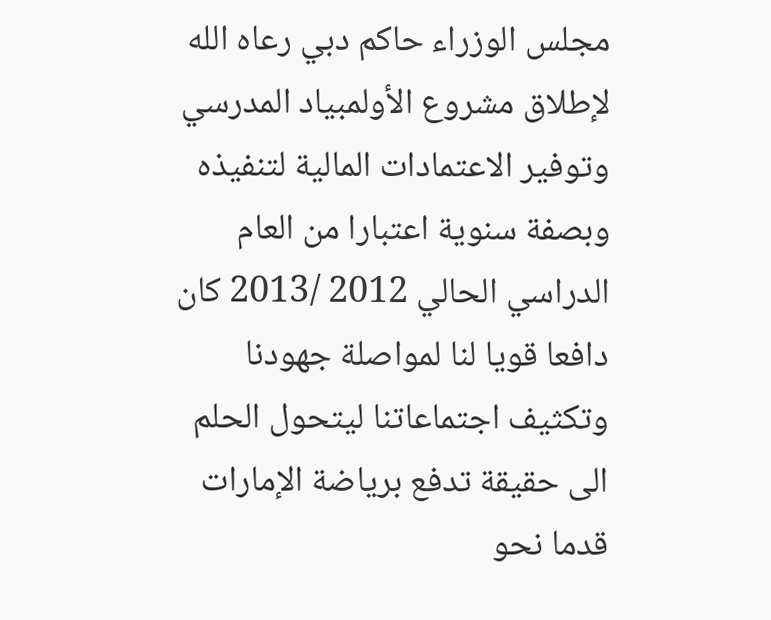مجلس الوزراء حاكم دبي رعاه الله لإطلاق مشروع الأولمبياد المدرسي وتوفير الاعتمادات المالية لتنفيذه وبصفة سنوية اعتبارا من العام الدراسي الحالي 2012 /2013 كان دافعا قويا لنا لمواصلة جهودنا وتكثيف اجتماعاتنا ليتحول الحلم الى حقيقة تدفع برياضة الإمارات قدما نحو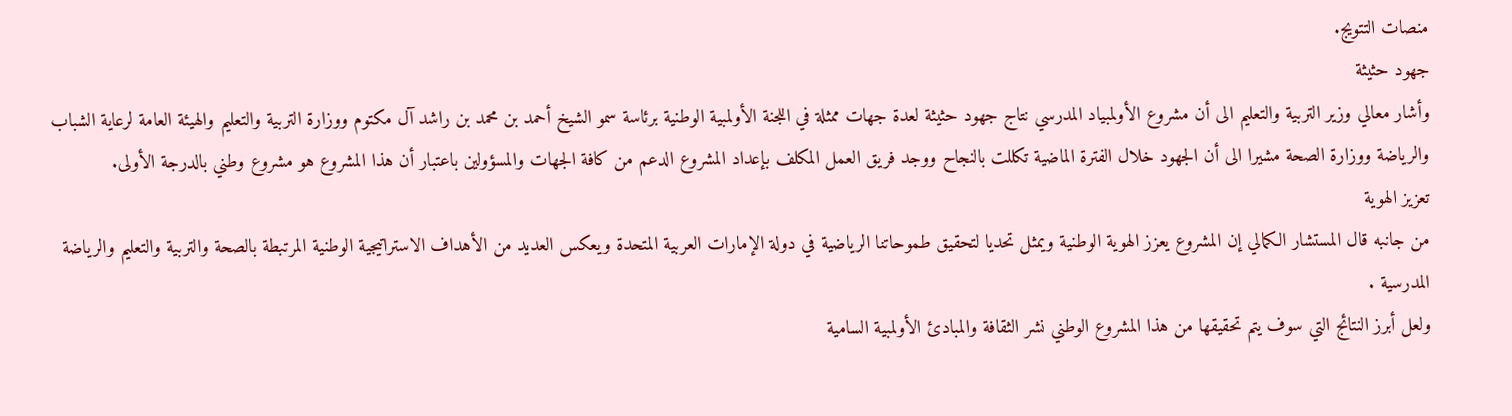منصات التتويج.
جهود حثيثة
وأشار معالي وزير التربية والتعليم الى أن مشروع الأولمبياد المدرسي نتاج جهود حثيثة لعدة جهات ممثلة في اللجنة الأولمبية الوطنية برئاسة سمو الشيخ أحمد بن محمد بن راشد آل مكتوم ووزارة التربية والتعليم والهيئة العامة لرعاية الشباب والرياضة ووزارة الصحة مشيرا الى أن الجهود خلال الفترة الماضية تكللت بالنجاح ووجد فريق العمل المكلف بإعداد المشروع الدعم من كافة الجهات والمسؤولين باعتبار أن هذا المشروع هو مشروع وطني بالدرجة الأولى.
تعزيز الهوية
من جانبه قال المستشار الكمالي إن المشروع يعزز الهوية الوطنية ويمثل تحديا لتحقيق طموحاتنا الرياضية في دولة الإمارات العربية المتحدة ويعكس العديد من الأهداف الاستراتيجية الوطنية المرتبطة بالصحة والتربية والتعليم والرياضة المدرسية .
ولعل أبرز النتائج التي سوف يتم تحقيقها من هذا المشروع الوطني نشر الثقافة والمبادئ الأولمبية السامية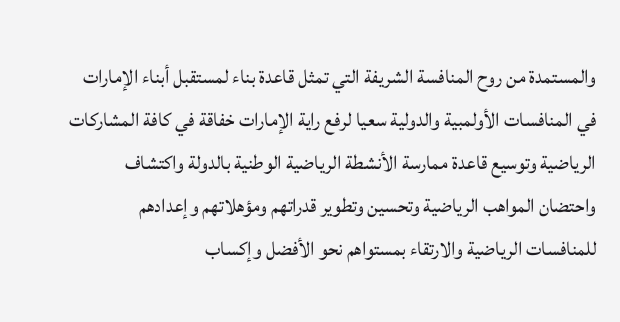والمستمدة من روح المنافسة الشريفة التي تمثل قاعدة بناء لمستقبل أبناء الإمارات في المنافسات الأولمبية والدولية سعيا لرفع راية الإمارات خفاقة في كافة المشاركات الرياضية وتوسيع قاعدة ممارسة الأنشطة الرياضية الوطنية بالدولة واكتشاف واحتضان المواهب الرياضية وتحسين وتطوير قدراتهم ومؤهلاتهم وإعدادهم للمنافسات الرياضية والارتقاء بمستواهم نحو الأفضل وإكساب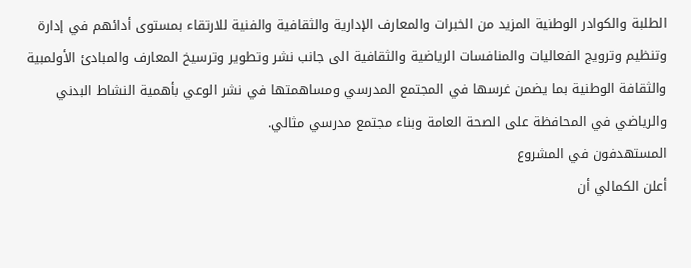الطلبة والكوادر الوطنية المزيد من الخبرات والمعارف الإدارية والثقافية والفنية للارتقاء بمستوى أدائهم في إدارة وتنظيم وترويج الفعاليات والمنافسات الرياضية والثقافية الى جانب نشر وتطوير وترسيخ المعارف والمبادئ الأولمبية والثقافة الوطنية بما يضمن غرسها في المجتمع المدرسي ومساهمتها في نشر الوعي بأهمية النشاط البدني والرياضي في المحافظة على الصحة العامة وبناء مجتمع مدرسي مثالي.
المستهدفون في المشروع
أعلن الكمالي أن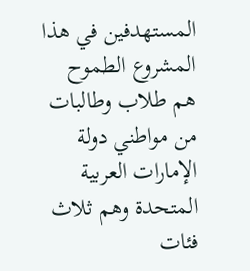المستهدفين في هذا المشروع الطموح هم طلاب وطالبات من مواطني دولة الإمارات العربية المتحدة وهم ثلاث فئات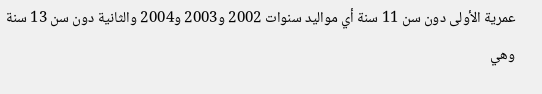عمرية الأولى دون سن 11 سنة أي مواليد سنوات 2002 و2003 و2004 والثانية دون سن 13 سنة وهي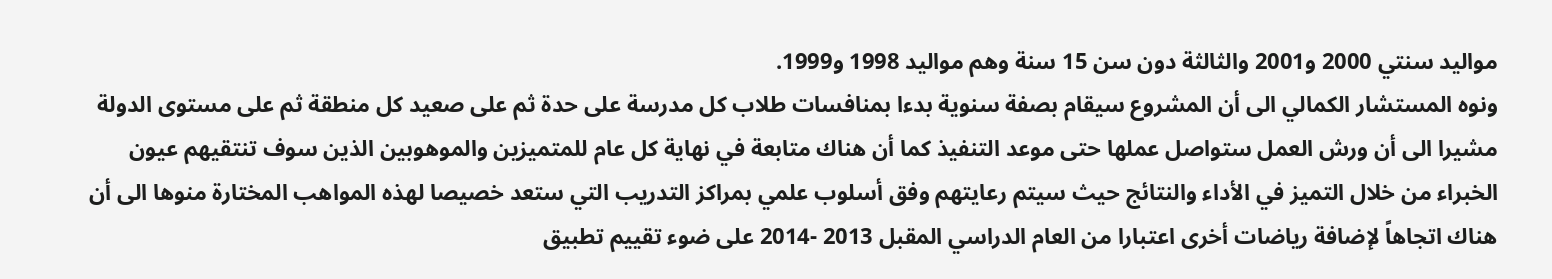مواليد سنتي 2000 و2001 والثالثة دون سن 15 سنة وهم مواليد 1998 و1999.
ونوه المستشار الكمالي الى أن المشروع سيقام بصفة سنوية بدءا بمنافسات طلاب كل مدرسة على حدة ثم على صعيد كل منطقة ثم على مستوى الدولة مشيرا الى أن ورش العمل ستواصل عملها حتى موعد التنفيذ كما أن هناك متابعة في نهاية كل عام للمتميزين والموهوبين الذين سوف تنتقيهم عيون الخبراء من خلال التميز في الأداء والنتائج حيث سيتم رعايتهم وفق أسلوب علمي بمراكز التدريب التي ستعد خصيصا لهذه المواهب المختارة منوها الى أن هناك اتجاهاً لإضافة رياضات أخرى اعتبارا من العام الدراسي المقبل 2013 -2014 على ضوء تقييم تطبيق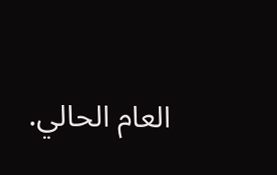العام الحالي.